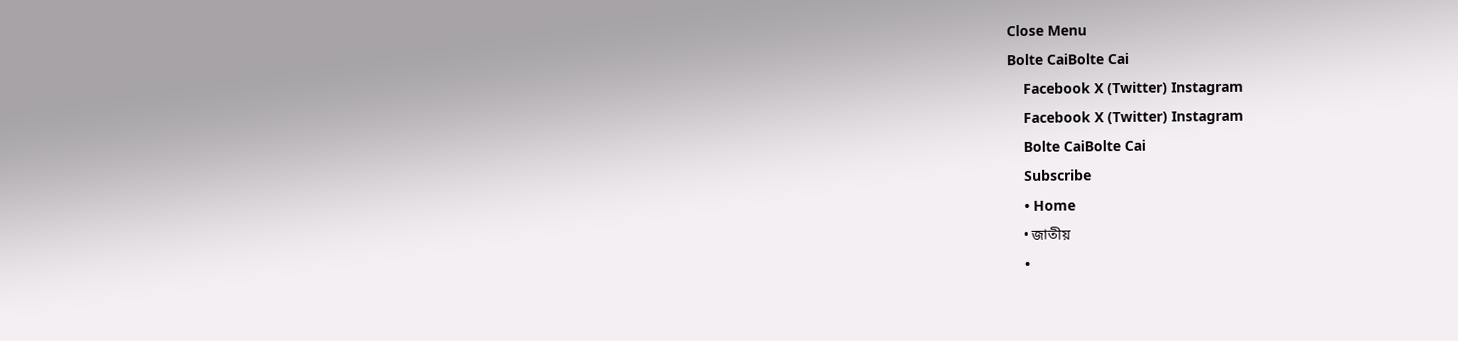Close Menu
Bolte CaiBolte Cai
    Facebook X (Twitter) Instagram
    Facebook X (Twitter) Instagram
    Bolte CaiBolte Cai
    Subscribe
    • Home
    • জাতীয়
    •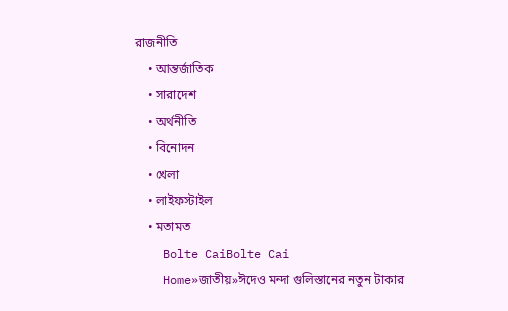রাজনীতি
    • আন্তর্জাতিক
    • সারাদেশ
    • অর্থনীতি
    • বিনোদন
    • খেলা
    • লাইফস্টাইল
    • মতামত
    Bolte CaiBolte Cai
    Home»জাতীয়»ঈদেও মন্দা গুলিস্তানের নতুন টাকার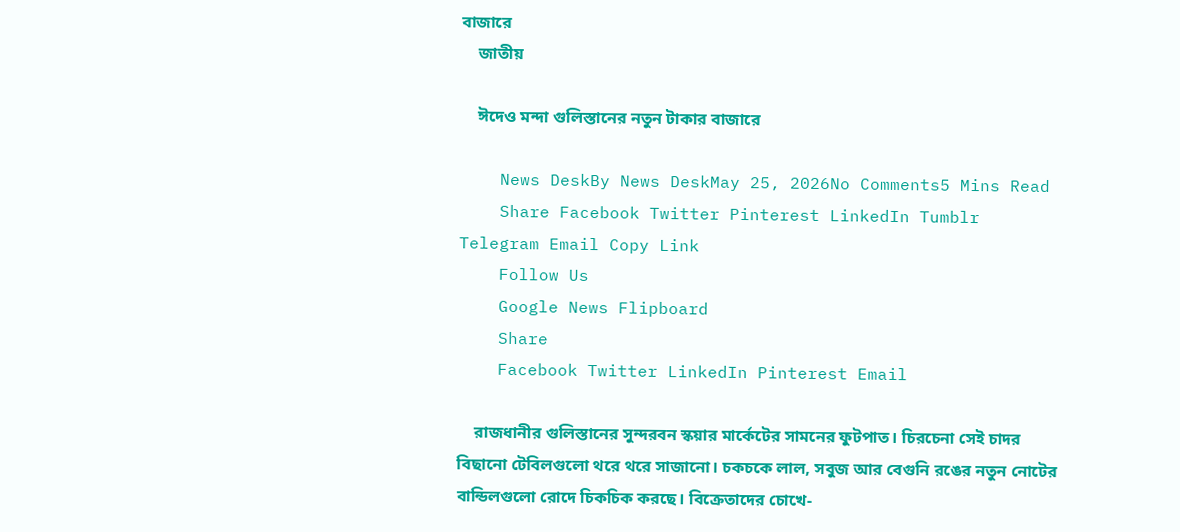বাজারে
    জাতীয়

    ঈদেও মন্দা গুলিস্তানের নতুন টাকার বাজারে

    News DeskBy News DeskMay 25, 2026No Comments5 Mins Read
    Share Facebook Twitter Pinterest LinkedIn Tumblr Telegram Email Copy Link
    Follow Us
    Google News Flipboard
    Share
    Facebook Twitter LinkedIn Pinterest Email

    রাজধানীর গুলিস্তানের সুন্দরবন স্কয়ার মার্কেটের সামনের ফুটপাত। চিরচেনা সেই চাদর বিছানো টেবিলগুলো থরে থরে সাজানো। চকচকে লাল, সবুজ আর বেগুনি রঙের নতুন নোটের বান্ডিলগুলো রোদে চিকচিক করছে। বিক্রেতাদের চোখে-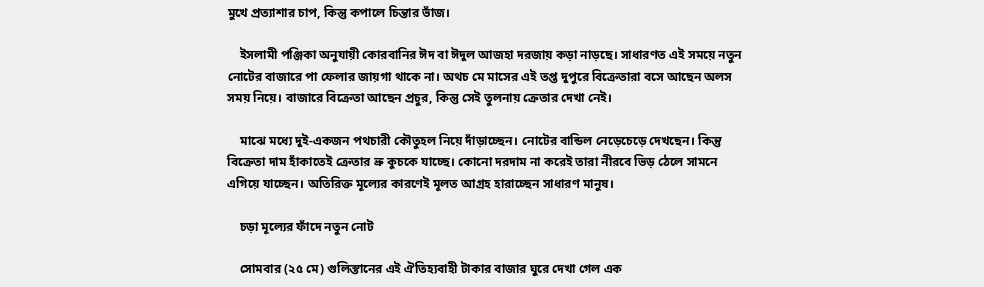মুখে প্রত্যাশার চাপ, কিন্তু কপালে চিন্তার ভাঁজ।

    ইসলামী পঞ্জিকা অনুযায়ী কোরবানির ঈদ বা ঈদুল আজহা দরজায় কড়া নাড়ছে। সাধারণত এই সময়ে নতুন নোটের বাজারে পা ফেলার জায়গা থাকে না। অথচ মে মাসের এই তপ্ত দুপুরে বিক্রেতারা বসে আছেন অলস সময় নিয়ে। বাজারে বিক্রেতা আছেন প্রচুর, কিন্তু সেই তুলনায় ক্রেতার দেখা নেই।

    মাঝে মধ্যে দুই-একজন পথচারী কৌতুহল নিয়ে দাঁড়াচ্ছেন। নোটের বান্ডিল নেড়েচেড়ে দেখছেন। কিন্তু বিক্রেতা দাম হাঁকাতেই ক্রেতার ভ্রু কুচকে যাচ্ছে। কোনো দরদাম না করেই তারা নীরবে ভিড় ঠেলে সামনে এগিয়ে যাচ্ছেন। অতিরিক্ত মূল্যের কারণেই মূলত আগ্রহ হারাচ্ছেন সাধারণ মানুষ।

    চড়া মূল্যের ফাঁদে নতুন নোট

    সোমবার (২৫ মে) গুলিস্তানের এই ঐতিহ্যবাহী টাকার বাজার ঘুরে দেখা গেল এক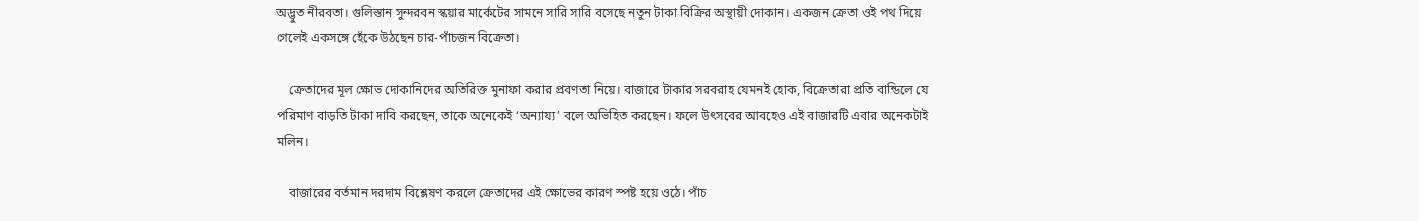অদ্ভুত নীরবতা। গুলিস্তান সুন্দরবন স্কয়ার মার্কেটের সামনে সারি সারি বসেছে নতুন টাকা বিক্রির অস্থায়ী দোকান। একজন ক্রেতা ওই পথ দিয়ে গেলেই একসঙ্গে হেঁকে উঠছেন চার-পাঁচজন বিক্রেতা।

    ক্রেতাদের মূল ক্ষোভ দোকানিদের অতিরিক্ত মুনাফা করার প্রবণতা নিয়ে। বাজারে টাকার সরবরাহ যেমনই হোক, বিক্রেতারা প্রতি বান্ডিলে যে পরিমাণ বাড়তি টাকা দাবি করছেন, তাকে অনেকেই ‘অন্যায্য’ বলে অভিহিত করছেন। ফলে উৎসবের আবহেও এই বাজারটি এবার অনেকটাই মলিন।

    বাজারের বর্তমান দরদাম বিশ্লেষণ করলে ক্রেতাদের এই ক্ষোভের কারণ স্পষ্ট হয়ে ওঠে। পাঁচ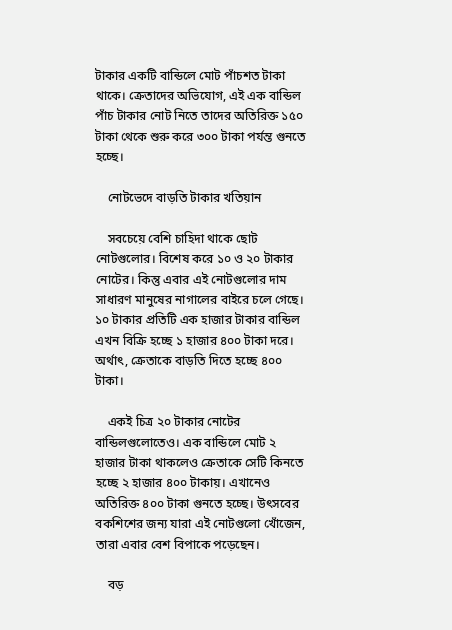টাকার একটি বান্ডিলে মোট পাঁচশত টাকা থাকে। ক্রেতাদের অভিযোগ, এই এক বান্ডিল পাঁচ টাকার নোট নিতে তাদের অতিরিক্ত ১৫০ টাকা থেকে শুরু করে ৩০০ টাকা পর্যন্ত গুনতে হচ্ছে।

    নোটভেদে বাড়তি টাকার খতিয়ান

    সবচেয়ে বেশি চাহিদা থাকে ছোট নোটগুলোর। বিশেষ করে ১০ ও ২০ টাকার নোটের। কিন্তু এবার এই নোটগুলোর দাম সাধারণ মানুষের নাগালের বাইরে চলে গেছে। ১০ টাকার প্রতিটি এক হাজার টাকার বান্ডিল এখন বিক্রি হচ্ছে ১ হাজার ৪০০ টাকা দরে। অর্থাৎ, ক্রেতাকে বাড়তি দিতে হচ্ছে ৪০০ টাকা।

    একই চিত্র ২০ টাকার নোটের বান্ডিলগুলোতেও। এক বান্ডিলে মোট ২ হাজার টাকা থাকলেও ক্রেতাকে সেটি কিনতে হচ্ছে ২ হাজার ৪০০ টাকায়। এখানেও অতিরিক্ত ৪০০ টাকা গুনতে হচ্ছে। উৎসবের বকশিশের জন্য যারা এই নোটগুলো খোঁজেন, তারা এবার বেশ বিপাকে পড়েছেন।

    বড়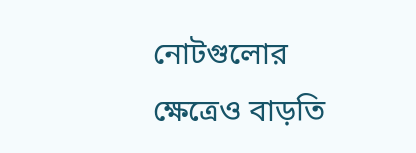নোটগুলোর ক্ষেত্রেও বাড়তি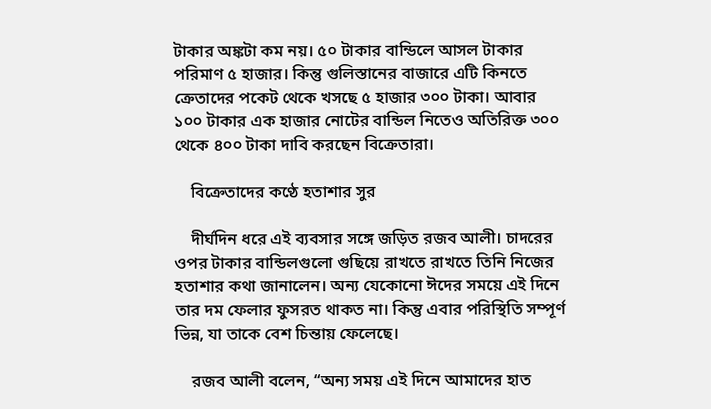টাকার অঙ্কটা কম নয়। ৫০ টাকার বান্ডিলে আসল টাকার পরিমাণ ৫ হাজার। কিন্তু গুলিস্তানের বাজারে এটি কিনতে ক্রেতাদের পকেট থেকে খসছে ৫ হাজার ৩০০ টাকা। আবার ১০০ টাকার এক হাজার নোটের বান্ডিল নিতেও অতিরিক্ত ৩০০ থেকে ৪০০ টাকা দাবি করছেন বিক্রেতারা।

    বিক্রেতাদের কণ্ঠে হতাশার সুর

    দীর্ঘদিন ধরে এই ব্যবসার সঙ্গে জড়িত রজব আলী। চাদরের ওপর টাকার বান্ডিলগুলো গুছিয়ে রাখতে রাখতে তিনি নিজের হতাশার কথা জানালেন। অন্য যেকোনো ঈদের সময়ে এই দিনে তার দম ফেলার ফুসরত থাকত না। কিন্তু এবার পরিস্থিতি সম্পূর্ণ ভিন্ন, যা তাকে বেশ চিন্তায় ফেলেছে।

    রজব আলী বলেন, “অন্য সময় এই দিনে আমাদের হাত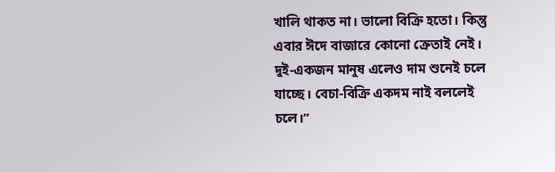খালি থাকত না। ভালো বিক্রি হতো। কিন্তু এবার ঈদে বাজারে কোনো ক্রেতাই নেই। দুই-একজন মানুষ এলেও দাম শুনেই চলে যাচ্ছে। বেচা-বিক্রি একদম নাই বললেই চলে।”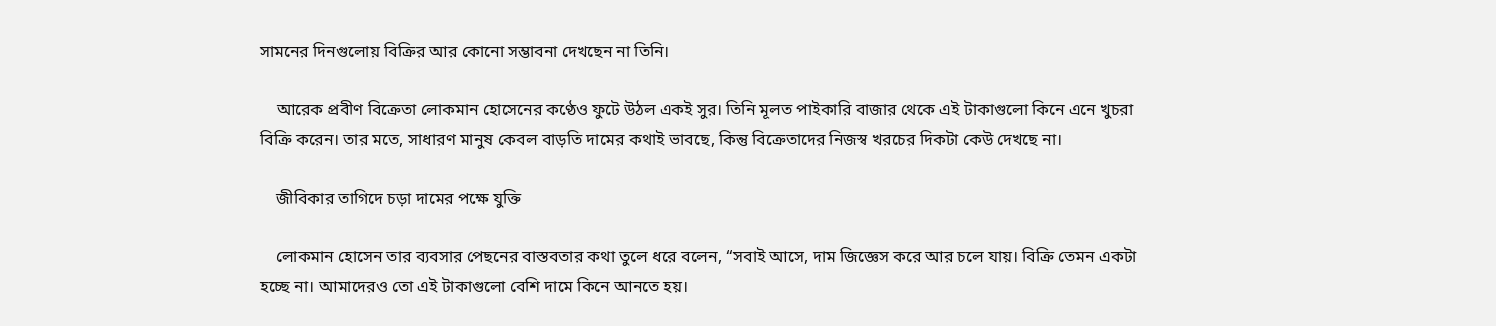সামনের দিনগুলোয় বিক্রির আর কোনো সম্ভাবনা দেখছেন না তিনি।

    আরেক প্রবীণ বিক্রেতা লোকমান হোসেনের কণ্ঠেও ফুটে উঠল একই সুর। তিনি মূলত পাইকারি বাজার থেকে এই টাকাগুলো কিনে এনে খুচরা বিক্রি করেন। তার মতে, সাধারণ মানুষ কেবল বাড়তি দামের কথাই ভাবছে, কিন্তু বিক্রেতাদের নিজস্ব খরচের দিকটা কেউ দেখছে না।

    জীবিকার তাগিদে চড়া দামের পক্ষে যুক্তি

    লোকমান হোসেন তার ব্যবসার পেছনের বাস্তবতার কথা তুলে ধরে বলেন, “সবাই আসে, দাম জিজ্ঞেস করে আর চলে যায়। বিক্রি তেমন একটা হচ্ছে না। আমাদেরও তো এই টাকাগুলো বেশি দামে কিনে আনতে হয়।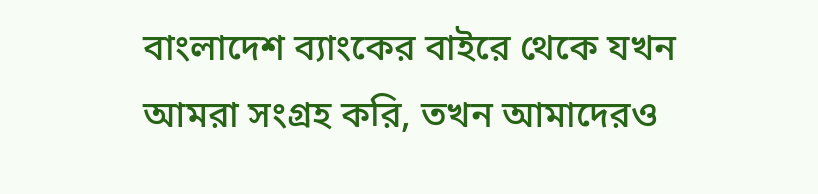বাংলাদেশ ব্যাংকের বাইরে থেকে যখন আমরা সংগ্রহ করি, তখন আমাদেরও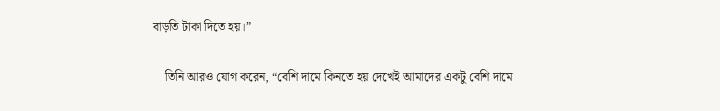বাড়তি টাকা দিতে হয়।”

    তিনি আরও যোগ করেন, “বেশি দামে কিনতে হয় দেখেই আমাদের একটু বেশি দামে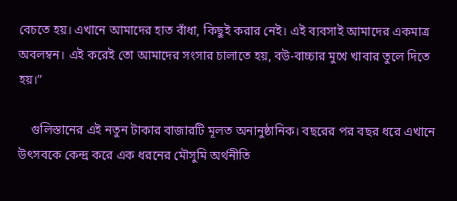বেচতে হয়। এখানে আমাদের হাত বাঁধা, কিছুই করার নেই। এই ব্যবসাই আমাদের একমাত্র অবলম্বন। এই করেই তো আমাদের সংসার চালাতে হয়, বউ-বাচ্চার মুখে খাবার তুলে দিতে হয়।”

    গুলিস্তানের এই নতুন টাকার বাজারটি মূলত অনানুষ্ঠানিক। বছরের পর বছর ধরে এখানে উৎসবকে কেন্দ্র করে এক ধরনের মৌসুমি অর্থনীতি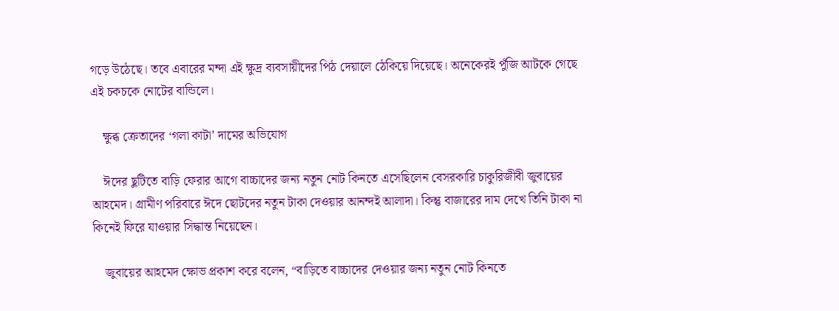গড়ে উঠেছে। তবে এবারের মন্দা এই ক্ষুদ্র ব্যবসায়ীদের পিঠ দেয়ালে ঠেকিয়ে দিয়েছে। অনেকেরই পুঁজি আটকে গেছে এই চকচকে নোটের বান্ডিলে।

    ক্ষুব্ধ ক্রেতাদের ‘গলা কাটা’ দামের অভিযোগ

    ঈদের ছুটিতে বাড়ি ফেরার আগে বাচ্চাদের জন্য নতুন নোট কিনতে এসেছিলেন বেসরকারি চাকুরিজীবী জুবায়ের আহমেদ। গ্রামীণ পরিবারে ঈদে ছোটদের নতুন টাকা দেওয়ার আনন্দই আলাদা। কিন্তু বাজারের দাম দেখে তিনি টাকা না কিনেই ফিরে যাওয়ার সিদ্ধান্ত নিয়েছেন।

    জুবায়ের আহমেদ ক্ষোভ প্রকাশ করে বলেন, “বাড়িতে বাচ্চাদের দেওয়ার জন্য নতুন নোট কিনতে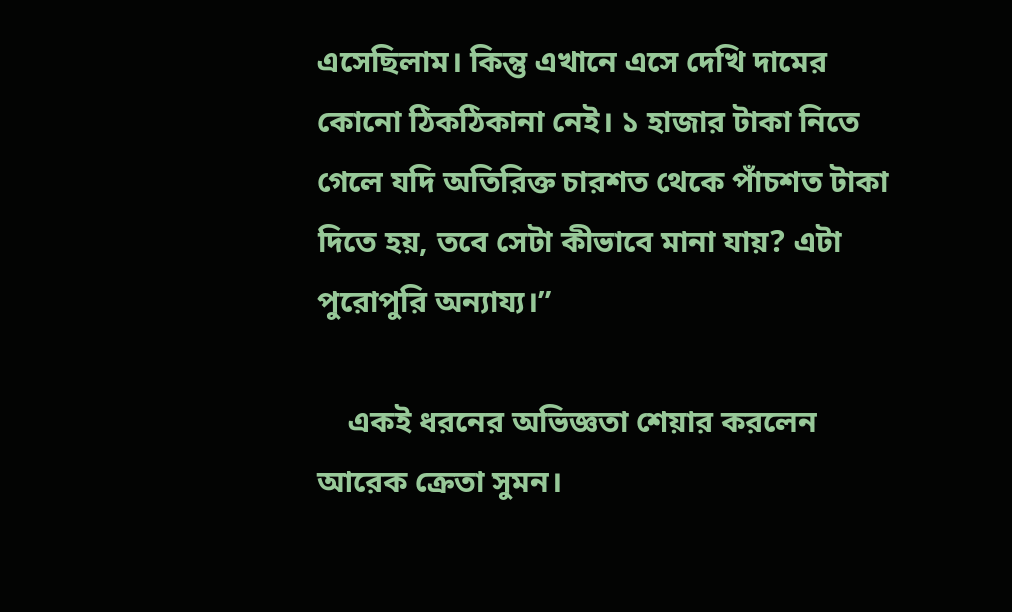এসেছিলাম। কিন্তু এখানে এসে দেখি দামের কোনো ঠিকঠিকানা নেই। ১ হাজার টাকা নিতে গেলে যদি অতিরিক্ত চারশত থেকে পাঁচশত টাকা দিতে হয়, তবে সেটা কীভাবে মানা যায়? এটা পুরোপুরি অন্যায্য।”

    একই ধরনের অভিজ্ঞতা শেয়ার করলেন আরেক ক্রেতা সুমন।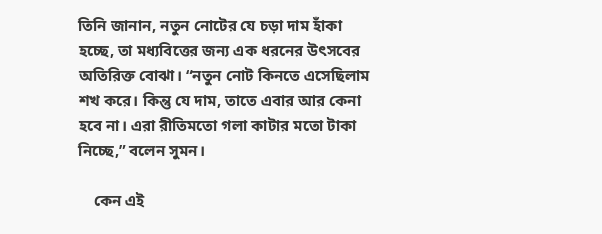তিনি জানান, নতুন নোটের যে চড়া দাম হাঁকা হচ্ছে, তা মধ্যবিত্তের জন্য এক ধরনের উৎসবের অতিরিক্ত বোঝা। “নতুন নোট কিনতে এসেছিলাম শখ করে। কিন্তু যে দাম, তাতে এবার আর কেনা হবে না। এরা রীতিমতো গলা কাটার মতো টাকা নিচ্ছে,” বলেন সুমন।

    কেন এই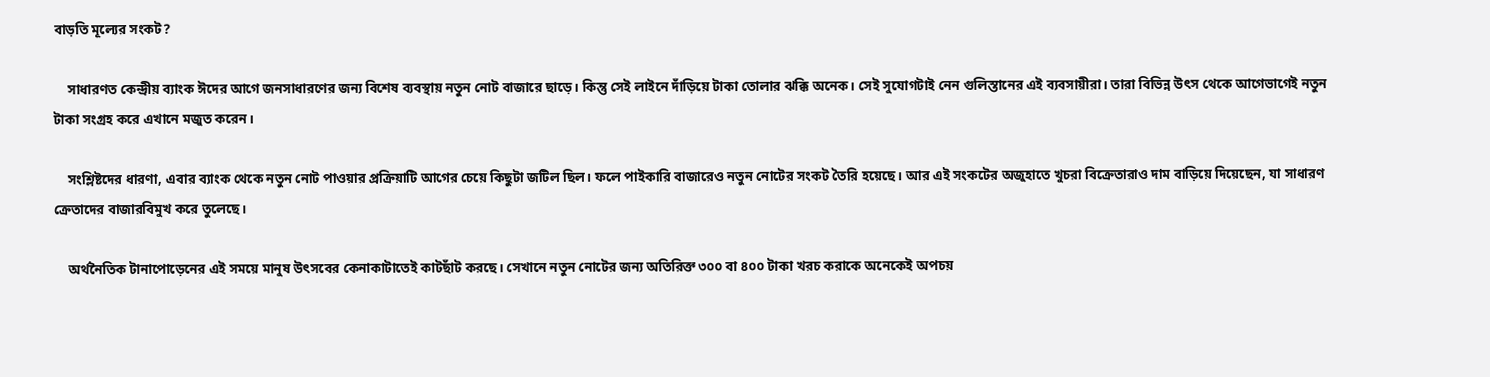বাড়তি মূল্যের সংকট?

    সাধারণত কেন্দ্রীয় ব্যাংক ঈদের আগে জনসাধারণের জন্য বিশেষ ব্যবস্থায় নতুন নোট বাজারে ছাড়ে। কিন্তু সেই লাইনে দাঁড়িয়ে টাকা তোলার ঝক্কি অনেক। সেই সুযোগটাই নেন গুলিস্তানের এই ব্যবসায়ীরা। তারা বিভিন্ন উৎস থেকে আগেভাগেই নতুন টাকা সংগ্রহ করে এখানে মজুত করেন।

    সংশ্লিষ্টদের ধারণা, এবার ব্যাংক থেকে নতুন নোট পাওয়ার প্রক্রিয়াটি আগের চেয়ে কিছুটা জটিল ছিল। ফলে পাইকারি বাজারেও নতুন নোটের সংকট তৈরি হয়েছে। আর এই সংকটের অজুহাতে খুচরা বিক্রেতারাও দাম বাড়িয়ে দিয়েছেন, যা সাধারণ ক্রেতাদের বাজারবিমুখ করে তুলেছে।

    অর্থনৈতিক টানাপোড়েনের এই সময়ে মানুষ উৎসবের কেনাকাটাতেই কাটছাঁট করছে। সেখানে নতুন নোটের জন্য অতিরিক্ত ৩০০ বা ৪০০ টাকা খরচ করাকে অনেকেই অপচয়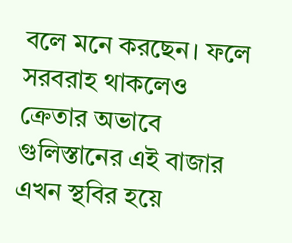বলে মনে করছেন। ফলে সরবরাহ থাকলেও ক্রেতার অভাবে গুলিস্তানের এই বাজার এখন স্থবির হয়ে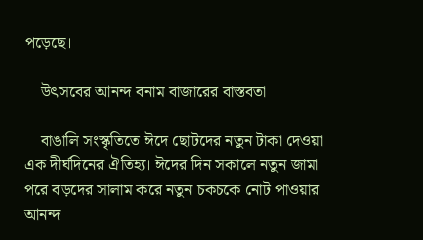পড়েছে।

    উৎসবের আনন্দ বনাম বাজারের বাস্তবতা

    বাঙালি সংস্কৃতিতে ঈদে ছোটদের নতুন টাকা দেওয়া এক দীর্ঘদিনের ঐতিহ্য। ঈদের দিন সকালে নতুন জামা পরে বড়দের সালাম করে নতুন চকচকে নোট পাওয়ার আনন্দ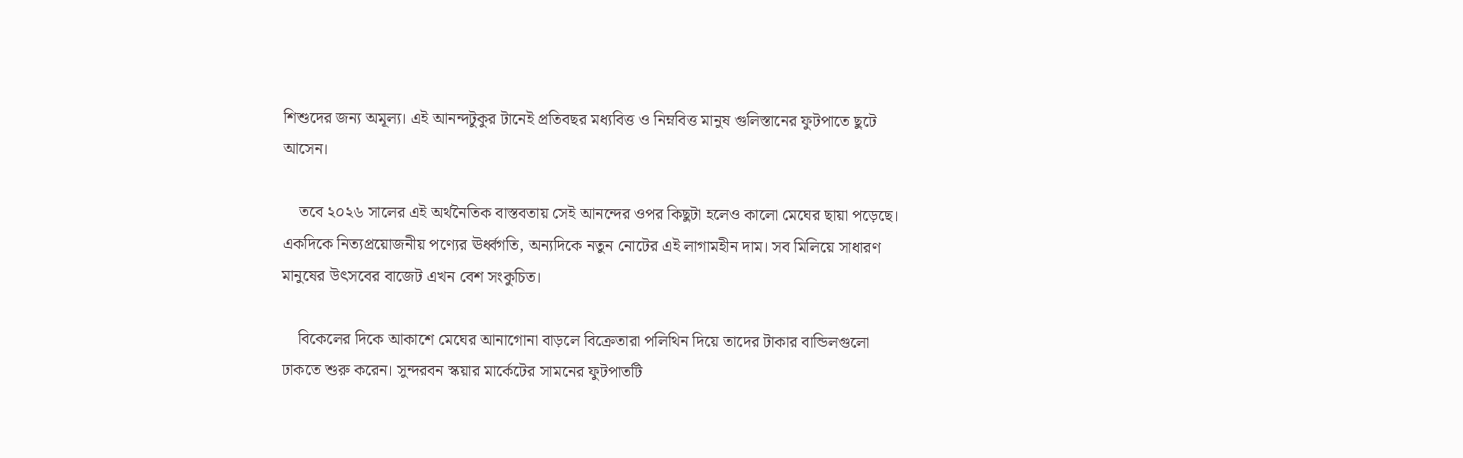শিশুদের জন্য অমূল্য। এই আনন্দটুকুর টানেই প্রতিবছর মধ্যবিত্ত ও নিম্নবিত্ত মানুষ গুলিস্তানের ফুটপাতে ছুটে আসেন।

    তবে ২০২৬ সালের এই অর্থনৈতিক বাস্তবতায় সেই আনন্দের ওপর কিছুটা হলেও কালো মেঘের ছায়া পড়েছে। একদিকে নিত্যপ্রয়োজনীয় পণ্যের ঊর্ধ্বগতি, অন্যদিকে নতুন নোটের এই লাগামহীন দাম। সব মিলিয়ে সাধারণ মানুষের উৎসবের বাজেট এখন বেশ সংকুচিত।

    বিকেলের দিকে আকাশে মেঘের আনাগোনা বাড়লে বিক্রেতারা পলিথিন দিয়ে তাদের টাকার বান্ডিলগুলো ঢাকতে শুরু করেন। সুন্দরবন স্কয়ার মার্কেটের সামনের ফুটপাতটি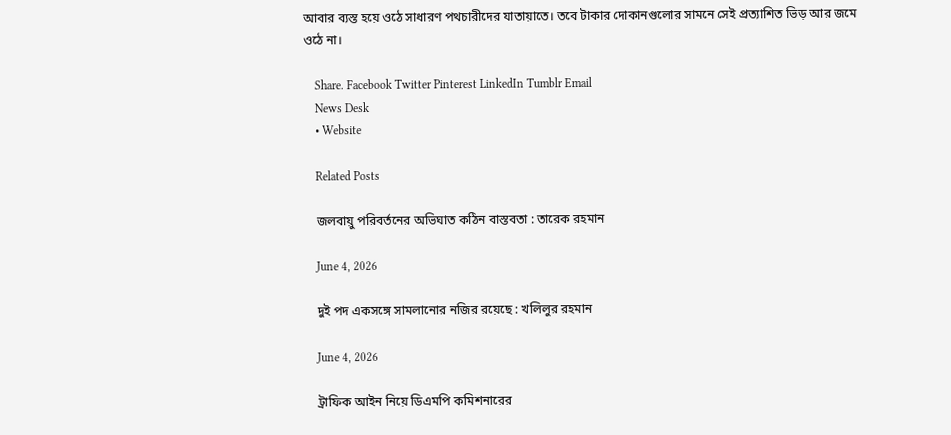আবার ব্যস্ত হয়ে ওঠে সাধারণ পথচারীদের যাতায়াতে। তবে টাকার দোকানগুলোর সামনে সেই প্রত্যাশিত ভিড় আর জমে ওঠে না।

    Share. Facebook Twitter Pinterest LinkedIn Tumblr Email
    News Desk
    • Website

    Related Posts

    জলবায়ু পরিবর্তনের অভিঘাত কঠিন বাস্তবতা : তারেক রহমান

    June 4, 2026

    দুই পদ একসঙ্গে সামলানোর নজির রয়েছে : খলিলুর রহমান

    June 4, 2026

    ট্রাফিক আইন নিয়ে ডিএমপি কমিশনারের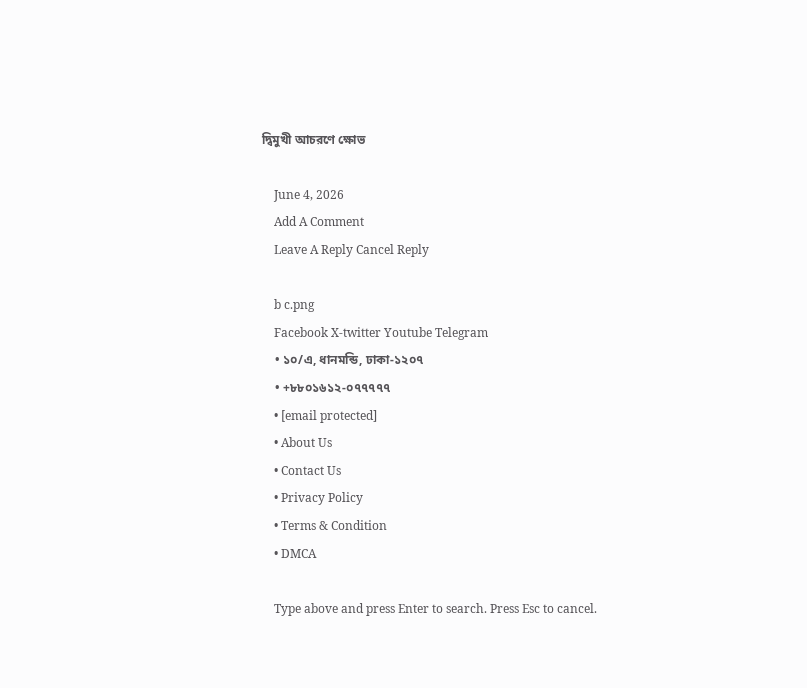দ্বিমুখী আচরণে ক্ষোভ

    June 4, 2026
    Add A Comment
    Leave A Reply Cancel Reply

    b c.png
    Facebook X-twitter Youtube Telegram
    • ১০/এ, ধানমন্ডি, ঢাকা-১২০৭
    • +৮৮০১৬১২-০৭৭৭৭৭
    • [email protected]
    • About Us
    • Contact Us
    • Privacy Policy
    • Terms & Condition
    • DMCA

    Type above and press Enter to search. Press Esc to cancel.